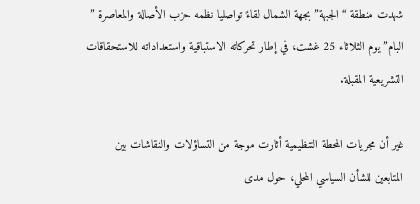شهدت منطقة “الجبهة” بجهة الشمال لقاءً تواصليا نظمه حزب الأصالة والمعاصرة ” البام” يوم الثلاثاء 25 غشت، في إطار تحركاته الاستباقية واستعداداته للاستحقاقات التشريعية المقبلة.

غير أن مجريات المحطة التنظيمية أثارت موجة من التساؤلات والنقاشات بين المتابعين للشأن السياسي المحلي، حول مدى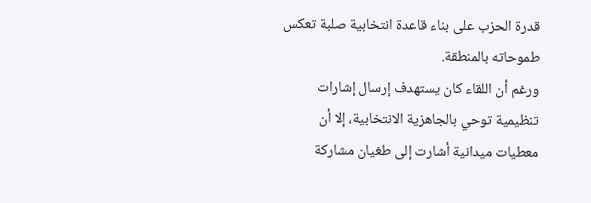قدرة الحزب على بناء قاعدة انتخابية صلبة تعكس طموحاته بالمنطقة.
ورغم أن اللقاء كان يستهدف إرسال إشارات تنظيمية توحي بالجاهزية الانتخابية، إلا أن معطيات ميدانية أشارت إلى طغيان مشاركة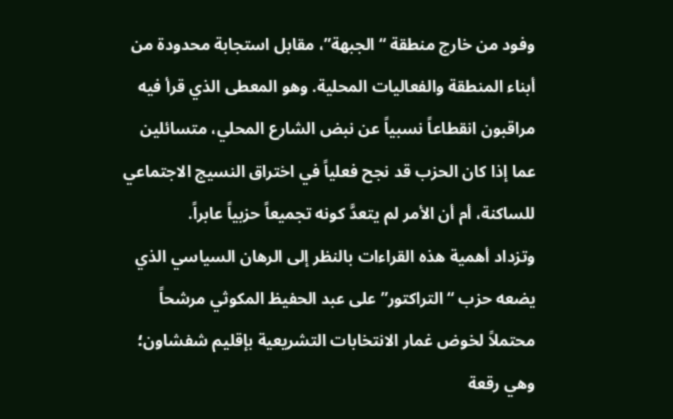وفود من خارج منطقة “الجبهة”، مقابل استجابة محدودة من أبناء المنطقة والفعاليات المحلية. وهو المعطى الذي قرأ فيه مراقبون انقطاعاً نسبياً عن نبض الشارع المحلي، متسائلين عما إذا كان الحزب قد نجح فعلياً في اختراق النسيج الاجتماعي للساكنة، أم أن الأمر لم يتعدَّ كونه تجميعاً حزبياً عابراً.
وتزداد أهمية هذه القراءات بالنظر إلى الرهان السياسي الذي يضعه حزب “التراكتور” على عبد الحفيظ المكوثي مرشحاً محتملاً لخوض غمار الانتخابات التشريعية بإقليم شفشاون؛ وهي رقعة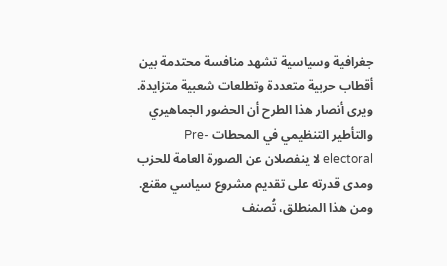جغرافية وسياسية تشهد منافسة محتدمة بين أقطاب حربية متعددة وتطلعات شعبية متزايدة.
ويرى أنصار هذا الطرح أن الحضور الجماهيري والتأطير التنظيمي في المحطات Pre-electoral لا ينفصلان عن الصورة العامة للحزب ومدى قدرته على تقديم مشروع سياسي مقنع. ومن هذا المنطلق، تُصنف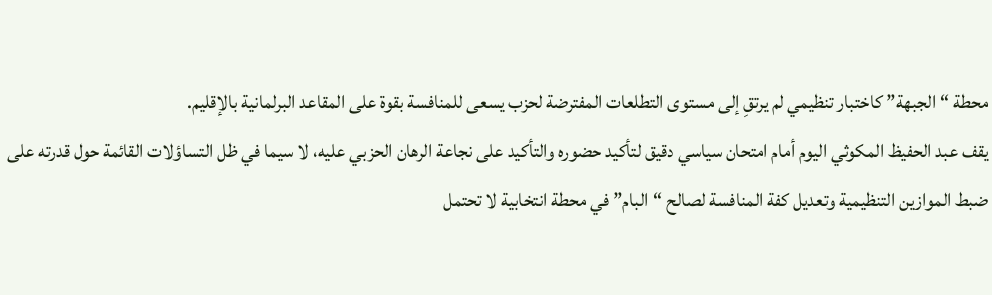محطة “الجبهة” كاختبار تنظيمي لم يرتقِ إلى مستوى التطلعات المفترضة لحزب يسعى للمنافسة بقوة على المقاعد البرلمانية بالإقليم.
يقف عبد الحفيظ المكوثي اليوم أمام امتحان سياسي دقيق لتأكيد حضوره والتأكيد على نجاعة الرهان الحزبي عليه، لا سيما في ظل التساؤلات القائمة حول قدرته على ضبط الموازين التنظيمية وتعديل كفة المنافسة لصالح “البام” في محطة انتخابية لا تحتمل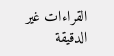القراءات غير الدقيقة